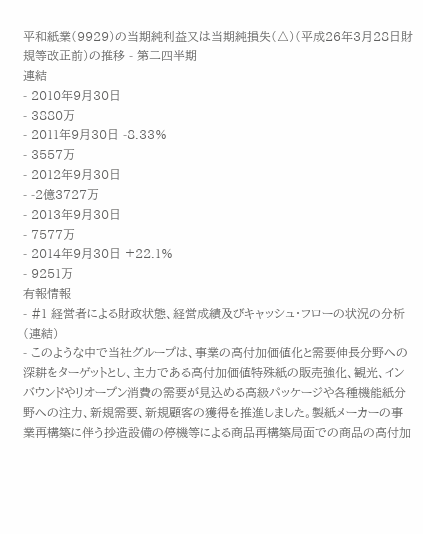平和紙業(9929)の当期純利益又は当期純損失(△)(平成26年3月28日財規等改正前)の推移 - 第二四半期
連結
- 2010年9月30日
- 3880万
- 2011年9月30日 -8.33%
- 3557万
- 2012年9月30日
- -2億3727万
- 2013年9月30日
- 7577万
- 2014年9月30日 +22.1%
- 9251万
有報情報
- #1 経営者による財政状態、経営成績及びキャッシュ・フローの状況の分析(連結)
- このような中で当社グループは、事業の高付加価値化と需要伸長分野への深耕をターゲットとし、主力である高付加価値特殊紙の販売強化、観光、インバウンドやリオープン消費の需要が見込める高級パッケージや各種機能紙分野への注力、新規需要、新規顧客の獲得を推進しました。製紙メーカーの事業再構築に伴う抄造設備の停機等による商品再構築局面での商品の高付加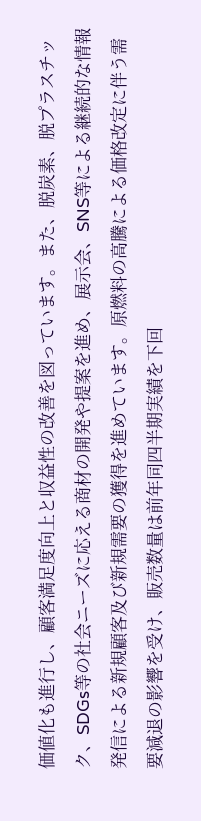価値化も進行し、顧客満足度向上と収益性の改善を図っています。また、脱炭素、脱プラスチック、SDGs等の社会ニーズに応える商材の開発や提案を進め、展示会、SNS等による継続的な情報発信による新規顧客及び新規需要の獲得を進めています。原燃料の高騰による価格改定に伴う需要減退の影響を受け、販売数量は前年同四半期実績を下回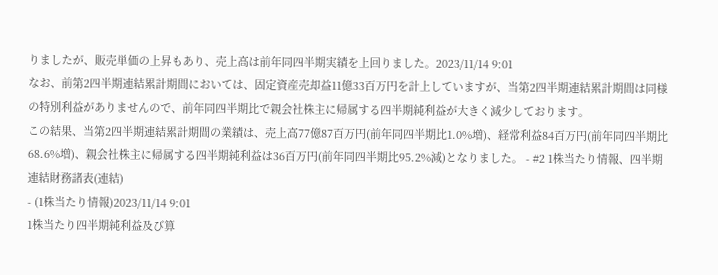りましたが、販売単価の上昇もあり、売上高は前年同四半期実績を上回りました。2023/11/14 9:01
なお、前第2四半期連結累計期間においては、固定資産売却益11億33百万円を計上していますが、当第2四半期連結累計期間は同様の特別利益がありませんので、前年同四半期比で親会社株主に帰属する四半期純利益が大きく減少しております。
この結果、当第2四半期連結累計期間の業績は、売上高77億87百万円(前年同四半期比1.0%増)、経常利益84百万円(前年同四半期比68.6%増)、親会社株主に帰属する四半期純利益は36百万円(前年同四半期比95.2%減)となりました。 - #2 1株当たり情報、四半期連結財務諸表(連結)
- (1株当たり情報)2023/11/14 9:01
1株当たり四半期純利益及び算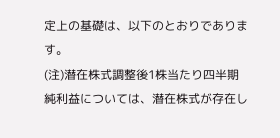定上の基礎は、以下のとおりであります。
(注)潜在株式調整後1株当たり四半期純利益については、潜在株式が存在し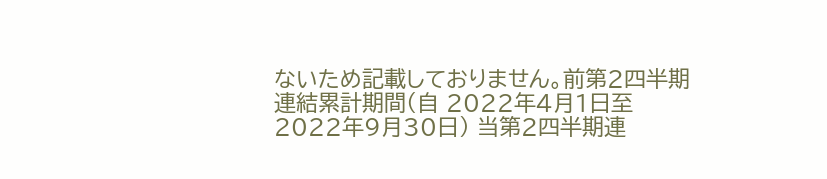ないため記載しておりません。前第2四半期連結累計期間(自 2022年4月1日至 2022年9月30日) 当第2四半期連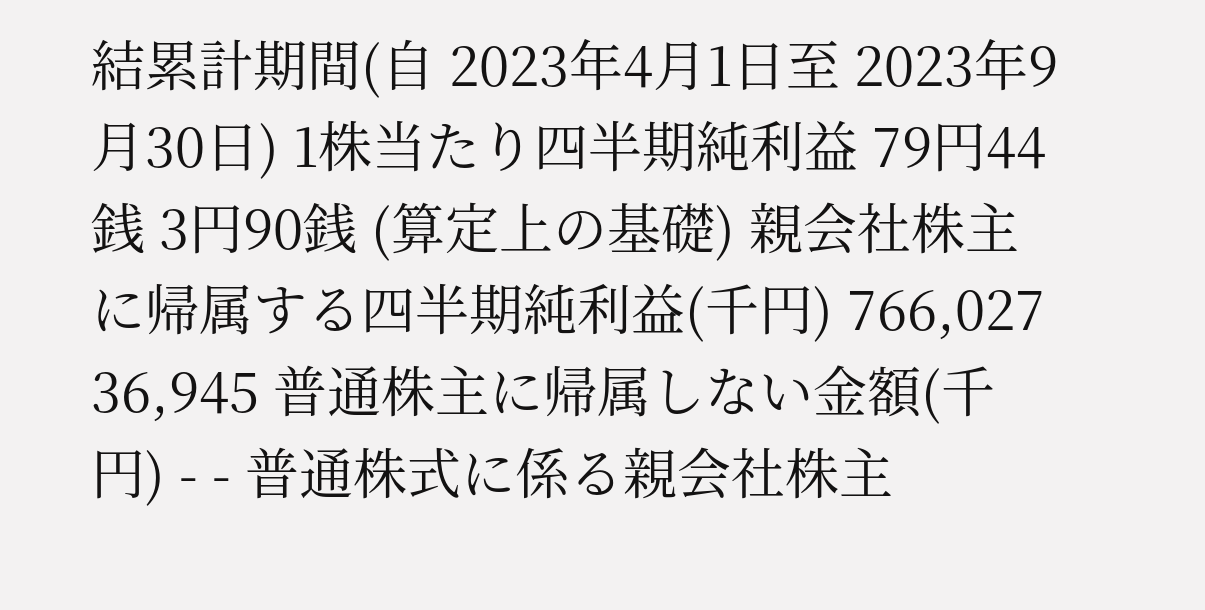結累計期間(自 2023年4月1日至 2023年9月30日) 1株当たり四半期純利益 79円44銭 3円90銭 (算定上の基礎) 親会社株主に帰属する四半期純利益(千円) 766,027 36,945 普通株主に帰属しない金額(千円) - - 普通株式に係る親会社株主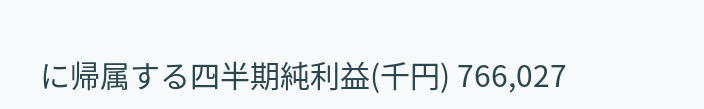に帰属する四半期純利益(千円) 766,027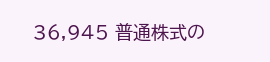36,945 普通株式の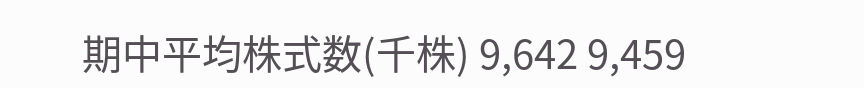期中平均株式数(千株) 9,642 9,459